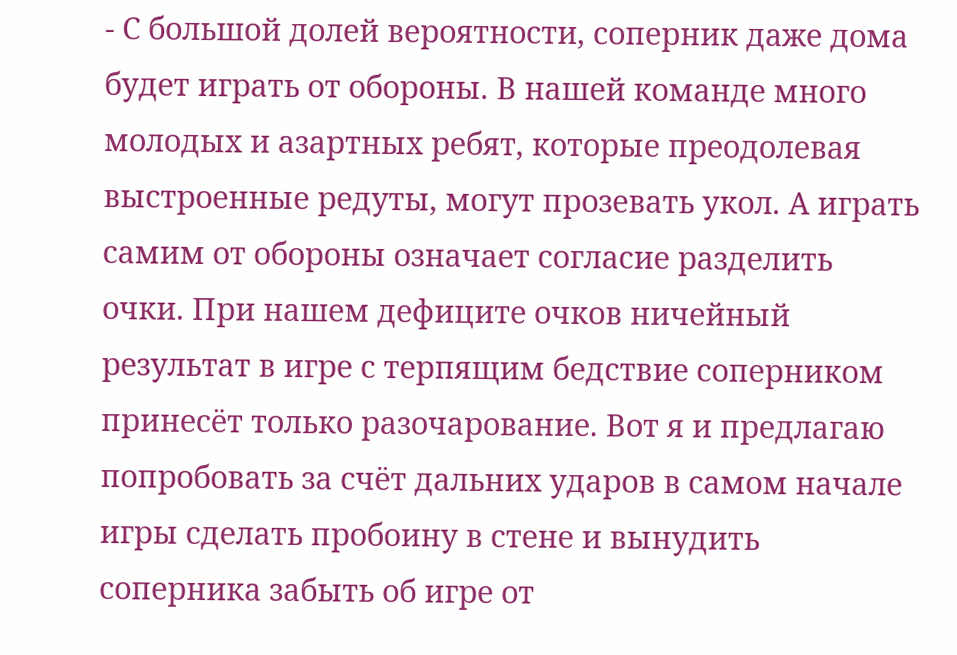- С большой долей вероятности, соперник даже дома будет играть от обороны. В нашей команде много молодых и азартных ребят, которые преодолевая выстроенные редуты, могут прозевать укол. А играть самим от обороны означает согласие разделить очки. При нашем дефиците очков ничейный результат в игре с терпящим бедствие соперником принесёт только разочарование. Вот я и предлагаю попробовать за счёт дальних ударов в самом начале игры сделать пробоину в стене и вынудить соперника забыть об игре от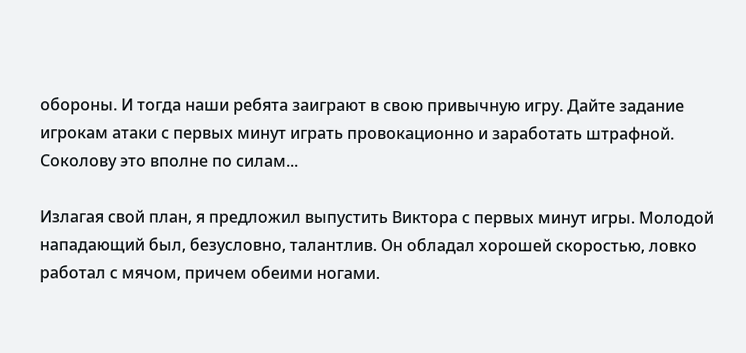обороны. И тогда наши ребята заиграют в свою привычную игру. Дайте задание игрокам атаки с первых минут играть провокационно и заработать штрафной. Соколову это вполне по силам...

Излагая свой план, я предложил выпустить Виктора с первых минут игры. Молодой нападающий был, безусловно, талантлив. Он обладал хорошей скоростью, ловко работал с мячом, причем обеими ногами.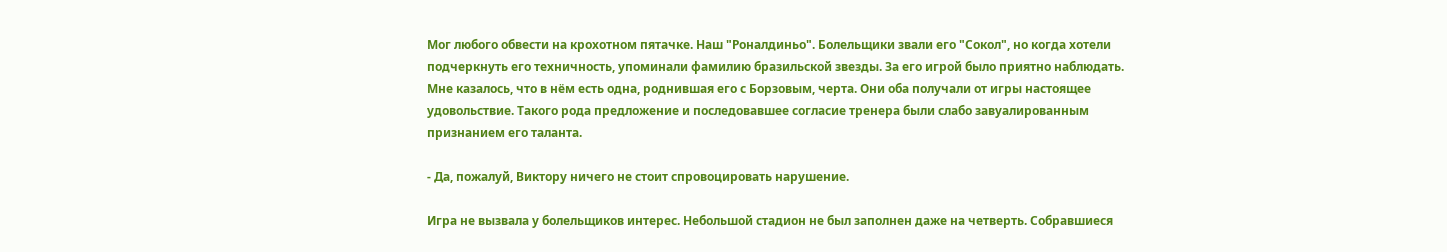Мог любого обвести на крохотном пятачке. Наш "Роналдиньо". Болельщики звали его "Сокол", но когда хотели подчеркнуть его техничность, упоминали фамилию бразильской звезды. За его игрой было приятно наблюдать. Мне казалось, что в нём есть одна, роднившая его с Борзовым, черта. Они оба получали от игры настоящее удовольствие. Такого рода предложение и последовавшее согласие тренера были слабо завуалированным признанием его таланта.

- Да, пожалуй, Виктору ничего не стоит спровоцировать нарушение.

Игра не вызвала у болельщиков интерес. Небольшой стадион не был заполнен даже на четверть. Собравшиеся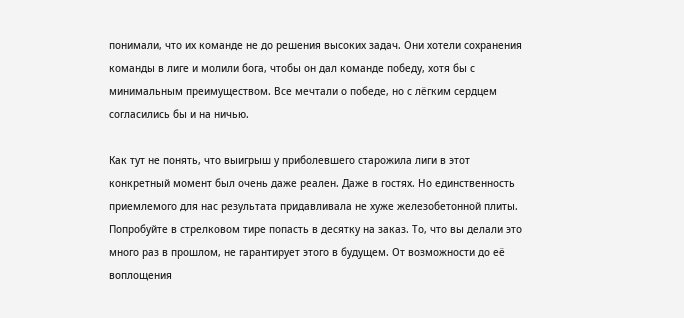понимали, что их команде не до решения высоких задач. Они хотели сохранения команды в лиге и молили бога, чтобы он дал команде победу, хотя бы с минимальным преимуществом. Все мечтали о победе, но с лёгким сердцем согласились бы и на ничью.

Как тут не понять, что выигрыш у приболевшего старожила лиги в этот конкретный момент был очень даже реален. Даже в гостях. Но единственность приемлемого для нас результата придавливала не хуже железобетонной плиты. Попробуйте в стрелковом тире попасть в десятку на заказ. То, что вы делали это много раз в прошлом, не гарантирует этого в будущем. От возможности до её воплощения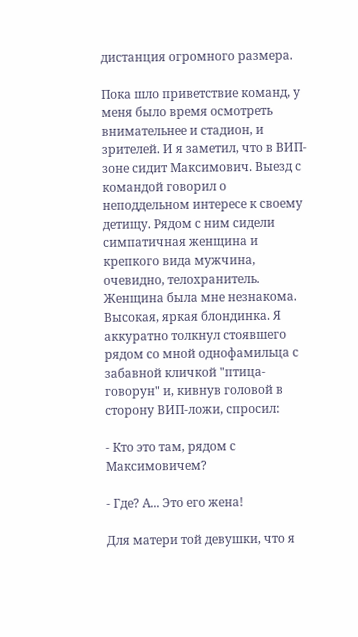дистанция огромного размера.

Пока шло приветствие команд, у меня было время осмотреть внимательнее и стадион, и зрителей. И я заметил, что в ВИП-зоне сидит Максимович. Выезд с командой говорил о неподдельном интересе к своему детищу. Рядом с ним сидели симпатичная женщина и крепкого вида мужчина, очевидно, телохранитель. Женщина была мне незнакома. Высокая, яркая блондинка. Я аккуратно толкнул стоявшего рядом со мной однофамильца с забавной кличкой "птица-говорун" и, кивнув головой в сторону ВИП-ложи, спросил:

- Кто это там, рядом с Максимовичем?

- Где? А... Это его жена!

Для матери той девушки, что я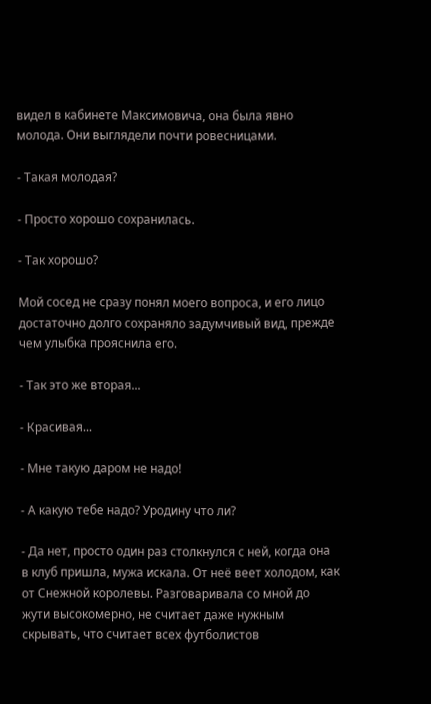видел в кабинете Максимовича, она была явно молода. Они выглядели почти ровесницами.

- Такая молодая?

- Просто хорошо сохранилась.

- Так хорошо?

Мой сосед не сразу понял моего вопроса, и его лицо достаточно долго сохраняло задумчивый вид, прежде чем улыбка прояснила его.

- Так это же вторая...

- Красивая...

- Мне такую даром не надо!

- А какую тебе надо? Уродину что ли?

- Да нет, просто один раз столкнулся с ней, когда она в клуб пришла, мужа искала. От неё веет холодом, как от Снежной королевы. Разговаривала со мной до жути высокомерно, не считает даже нужным скрывать, что считает всех футболистов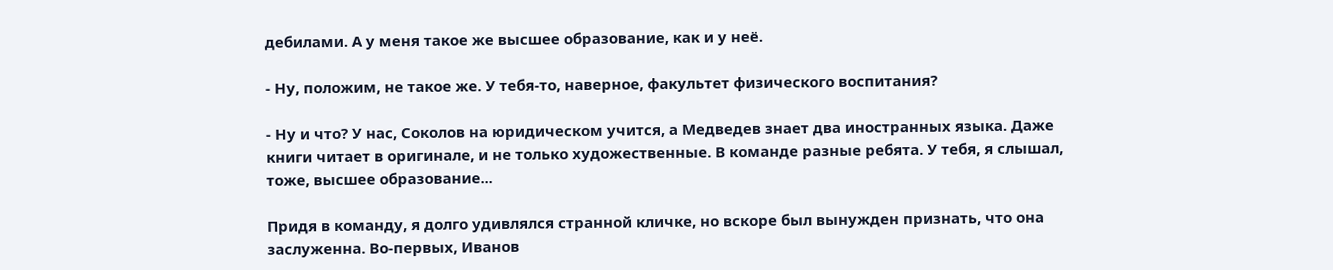дебилами. А у меня такое же высшее образование, как и у неё.

- Ну, положим, не такое же. У тебя-то, наверное, факультет физического воспитания?

- Ну и что? У нас, Соколов на юридическом учится, а Медведев знает два иностранных языка. Даже книги читает в оригинале, и не только художественные. В команде разные ребята. У тебя, я слышал, тоже, высшее образование...

Придя в команду, я долго удивлялся странной кличке, но вскоре был вынужден признать, что она заслуженна. Во-первых, Иванов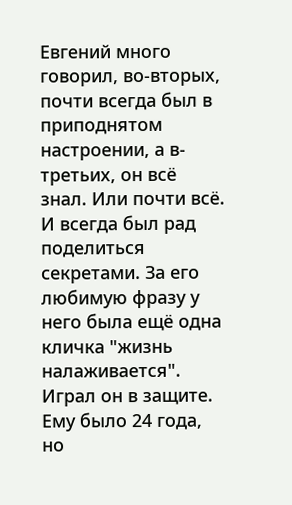Евгений много говорил, во-вторых, почти всегда был в приподнятом настроении, а в-третьих, он всё знал. Или почти всё. И всегда был рад поделиться секретами. За его любимую фразу у него была ещё одна кличка "жизнь налаживается". Играл он в защите. Ему было 24 года, но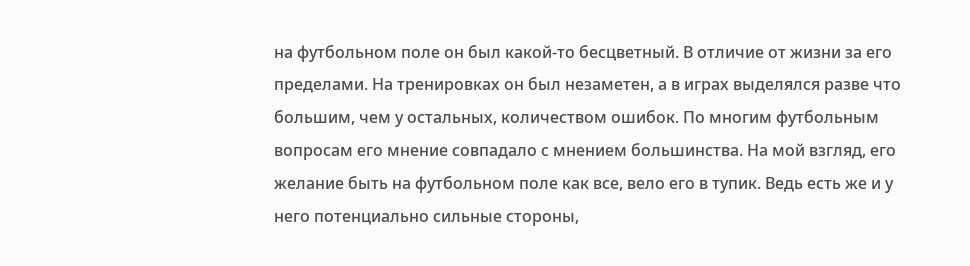на футбольном поле он был какой-то бесцветный. В отличие от жизни за его пределами. На тренировках он был незаметен, а в играх выделялся разве что большим, чем у остальных, количеством ошибок. По многим футбольным вопросам его мнение совпадало с мнением большинства. На мой взгляд, его желание быть на футбольном поле как все, вело его в тупик. Ведь есть же и у него потенциально сильные стороны,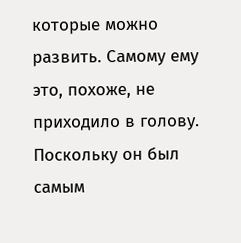которые можно развить. Самому ему это, похоже, не приходило в голову. Поскольку он был самым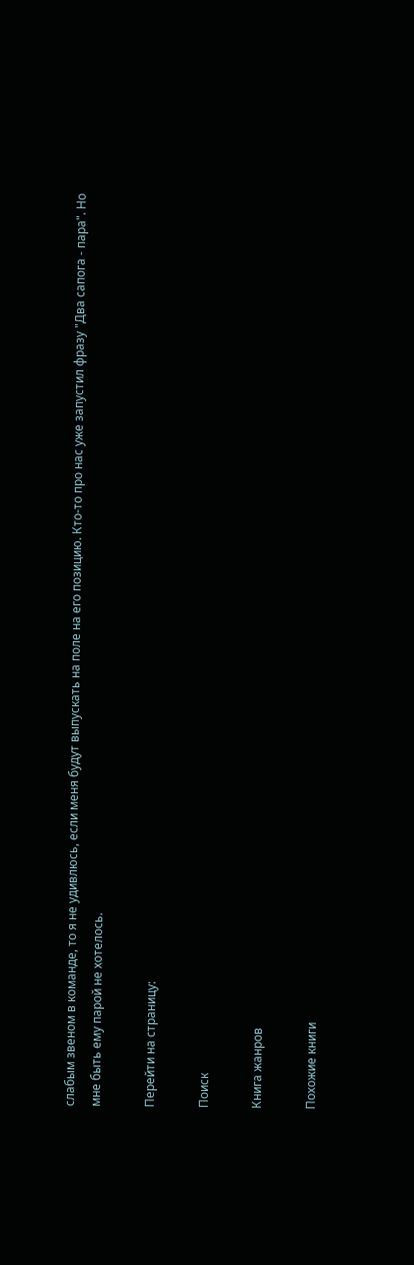слабым звеном в команде, то я не удивлюсь, если меня будут выпускать на поле на его позицию. Кто-то про нас уже запустил фразу "Два сапога - пара". Но мне быть ему парой не хотелось.

Перейти на страницу:

Поиск

Книга жанров

Похожие книги